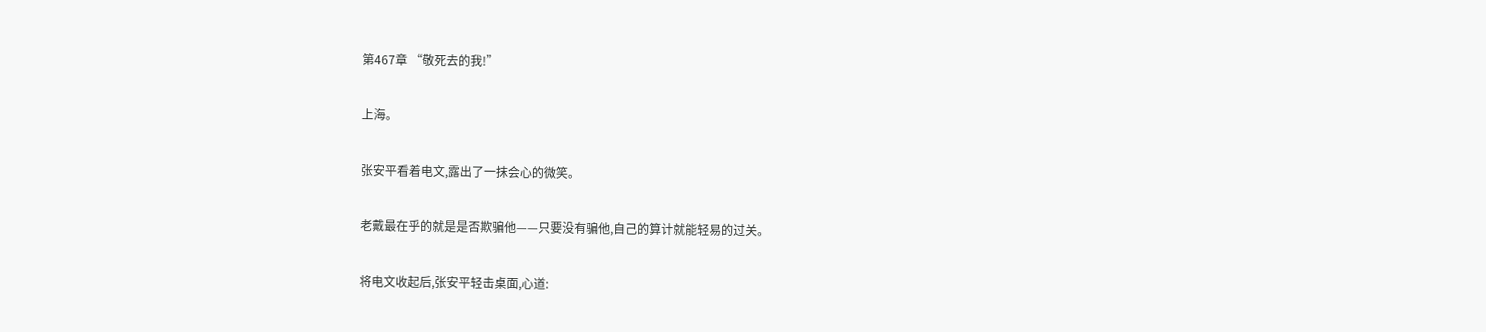第467章 “敬死去的我!”

上海。

张安平看着电文,露出了一抹会心的微笑。

老戴最在乎的就是是否欺骗他——只要没有骗他,自己的算计就能轻易的过关。

将电文收起后,张安平轻击桌面,心道: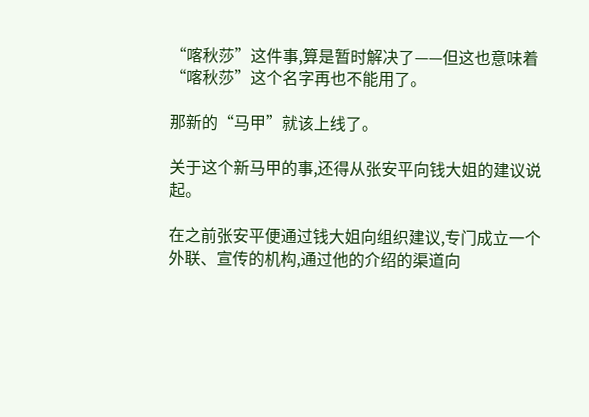“喀秋莎”这件事,算是暂时解决了——但这也意味着“喀秋莎”这个名字再也不能用了。

那新的“马甲”就该上线了。

关于这个新马甲的事,还得从张安平向钱大姐的建议说起。

在之前张安平便通过钱大姐向组织建议,专门成立一个外联、宣传的机构,通过他的介绍的渠道向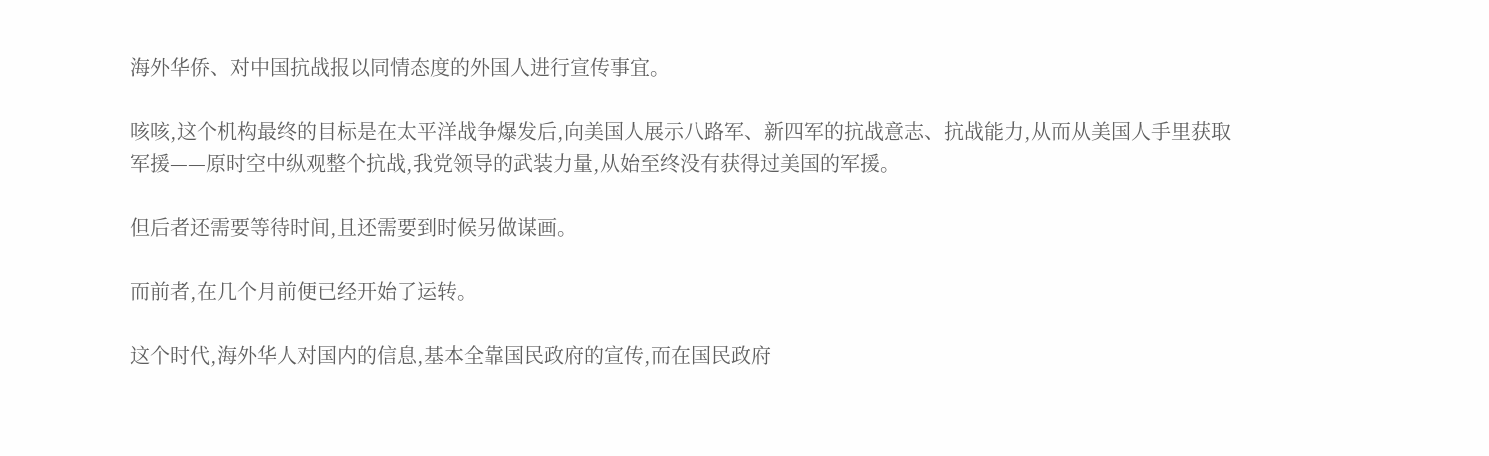海外华侨、对中国抗战报以同情态度的外国人进行宣传事宜。

咳咳,这个机构最终的目标是在太平洋战争爆发后,向美国人展示八路军、新四军的抗战意志、抗战能力,从而从美国人手里获取军援——原时空中纵观整个抗战,我党领导的武装力量,从始至终没有获得过美国的军援。

但后者还需要等待时间,且还需要到时候另做谋画。

而前者,在几个月前便已经开始了运转。

这个时代,海外华人对国内的信息,基本全靠国民政府的宣传,而在国民政府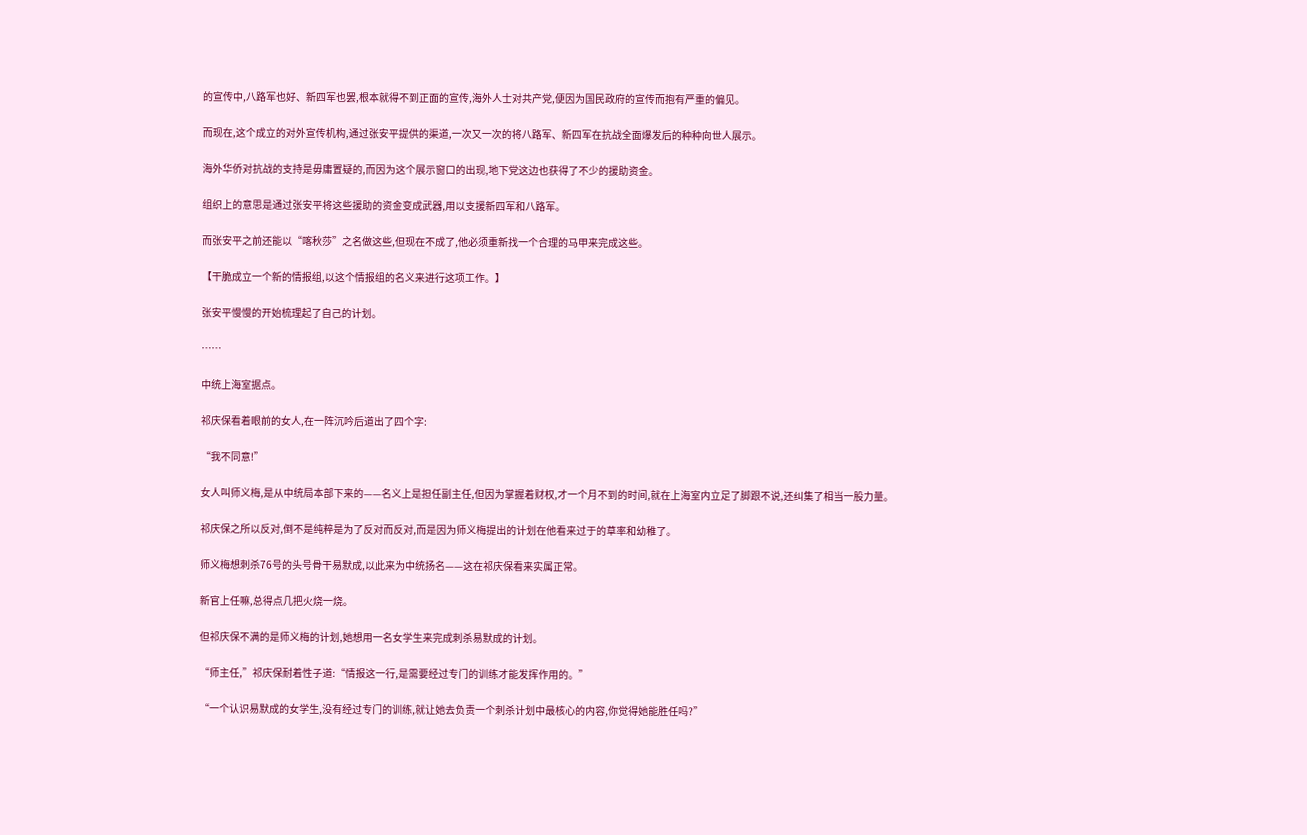的宣传中,八路军也好、新四军也罢,根本就得不到正面的宣传,海外人士对共产党,便因为国民政府的宣传而抱有严重的偏见。

而现在,这个成立的对外宣传机构,通过张安平提供的渠道,一次又一次的将八路军、新四军在抗战全面爆发后的种种向世人展示。

海外华侨对抗战的支持是毋庸置疑的,而因为这个展示窗口的出现,地下党这边也获得了不少的援助资金。

组织上的意思是通过张安平将这些援助的资金变成武器,用以支援新四军和八路军。

而张安平之前还能以“喀秋莎”之名做这些,但现在不成了,他必须重新找一个合理的马甲来完成这些。

【干脆成立一个新的情报组,以这个情报组的名义来进行这项工作。】

张安平慢慢的开始梳理起了自己的计划。

……

中统上海室据点。

祁庆保看着眼前的女人,在一阵沉吟后道出了四个字:

“我不同意!”

女人叫师义梅,是从中统局本部下来的——名义上是担任副主任,但因为掌握着财权,才一个月不到的时间,就在上海室内立足了脚跟不说,还纠集了相当一股力量。

祁庆保之所以反对,倒不是纯粹是为了反对而反对,而是因为师义梅提出的计划在他看来过于的草率和幼稚了。

师义梅想刺杀76号的头号骨干易默成,以此来为中统扬名——这在祁庆保看来实属正常。

新官上任嘛,总得点几把火烧一烧。

但祁庆保不满的是师义梅的计划,她想用一名女学生来完成刺杀易默成的计划。

“师主任,”祁庆保耐着性子道:“情报这一行,是需要经过专门的训练才能发挥作用的。”

“一个认识易默成的女学生,没有经过专门的训练,就让她去负责一个刺杀计划中最核心的内容,你觉得她能胜任吗?”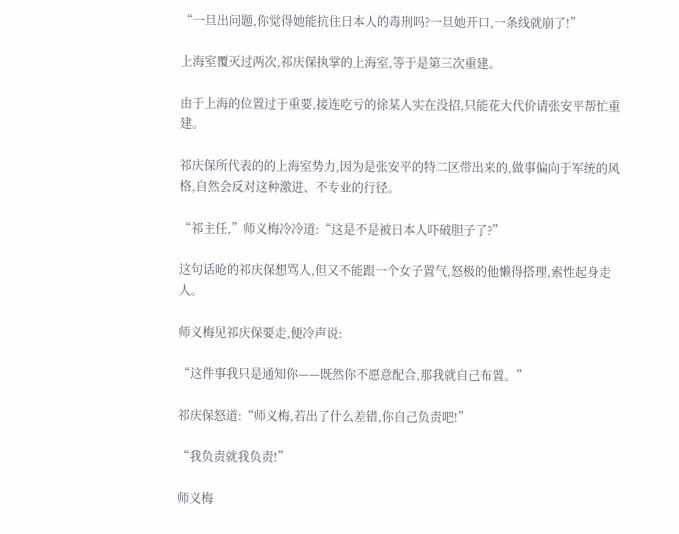“一旦出问题,你觉得她能抗住日本人的毒刑吗?一旦她开口,一条线就崩了!”

上海室覆灭过两次,祁庆保执掌的上海室,等于是第三次重建。

由于上海的位置过于重要,接连吃亏的徐某人实在没招,只能花大代价请张安平帮忙重建。

祁庆保所代表的的上海室势力,因为是张安平的特二区带出来的,做事偏向于军统的风格,自然会反对这种激进、不专业的行径。

“祁主任,”师义梅冷冷道:“这是不是被日本人吓破胆子了?”

这句话呛的祁庆保想骂人,但又不能跟一个女子置气,怒极的他懒得搭理,索性起身走人。

师义梅见祁庆保要走,便冷声说:

“这件事我只是通知你——既然你不愿意配合,那我就自己布置。”

祁庆保怒道:“师义梅,若出了什么差错,你自己负责吧!”

“我负责就我负责!”

师义梅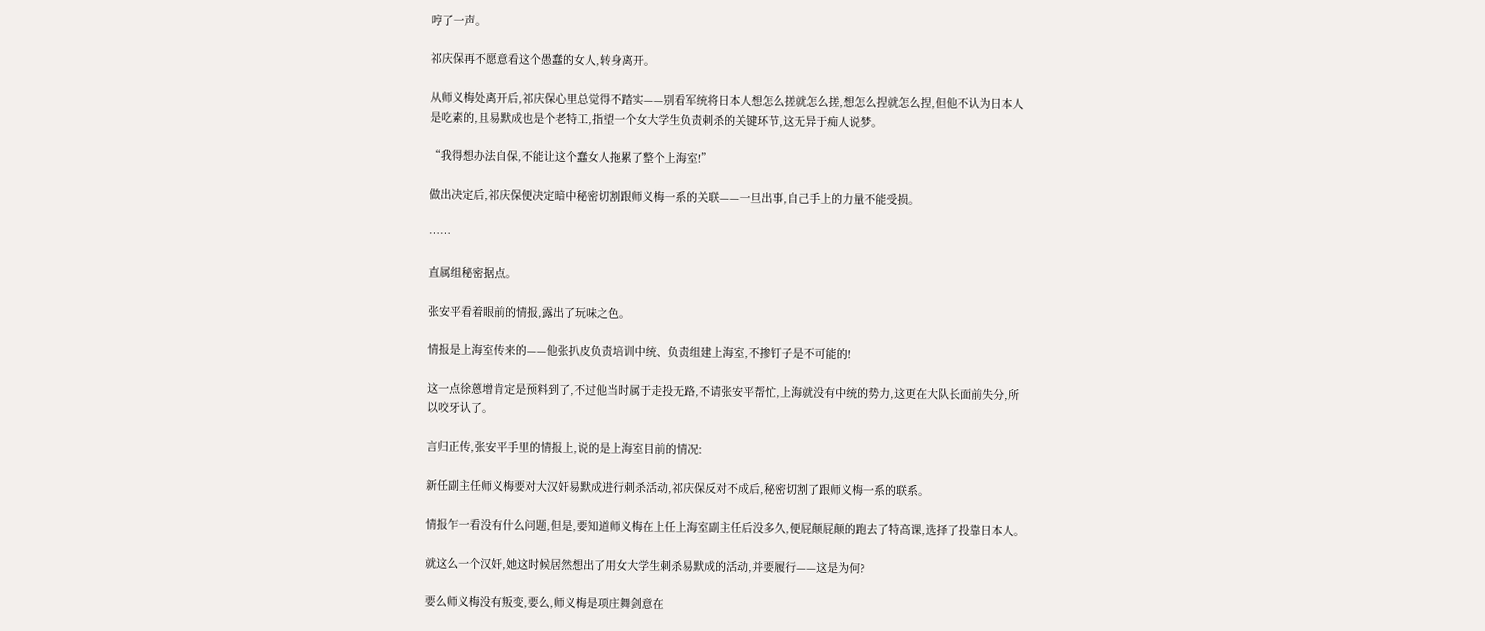哼了一声。

祁庆保再不愿意看这个愚蠢的女人,转身离开。

从师义梅处离开后,祁庆保心里总觉得不踏实——别看军统将日本人想怎么搓就怎么搓,想怎么捏就怎么捏,但他不认为日本人是吃素的,且易默成也是个老特工,指望一个女大学生负责刺杀的关键环节,这无异于痴人说梦。

“我得想办法自保,不能让这个蠢女人拖累了整个上海室!”

做出决定后,祁庆保便决定暗中秘密切割跟师义梅一系的关联——一旦出事,自己手上的力量不能受损。

……

直属组秘密据点。

张安平看着眼前的情报,露出了玩味之色。

情报是上海室传来的——他张扒皮负责培训中统、负责组建上海室,不掺钉子是不可能的!

这一点徐蒽增肯定是预料到了,不过他当时属于走投无路,不请张安平帮忙,上海就没有中统的势力,这更在大队长面前失分,所以咬牙认了。

言归正传,张安平手里的情报上,说的是上海室目前的情况:

新任副主任师义梅要对大汉奸易默成进行刺杀活动,祁庆保反对不成后,秘密切割了跟师义梅一系的联系。

情报乍一看没有什么问题,但是,要知道师义梅在上任上海室副主任后没多久,便屁颠屁颠的跑去了特高课,选择了投靠日本人。

就这么一个汉奸,她这时候居然想出了用女大学生刺杀易默成的活动,并要履行——这是为何?

要么师义梅没有叛变,要么,师义梅是项庄舞剑意在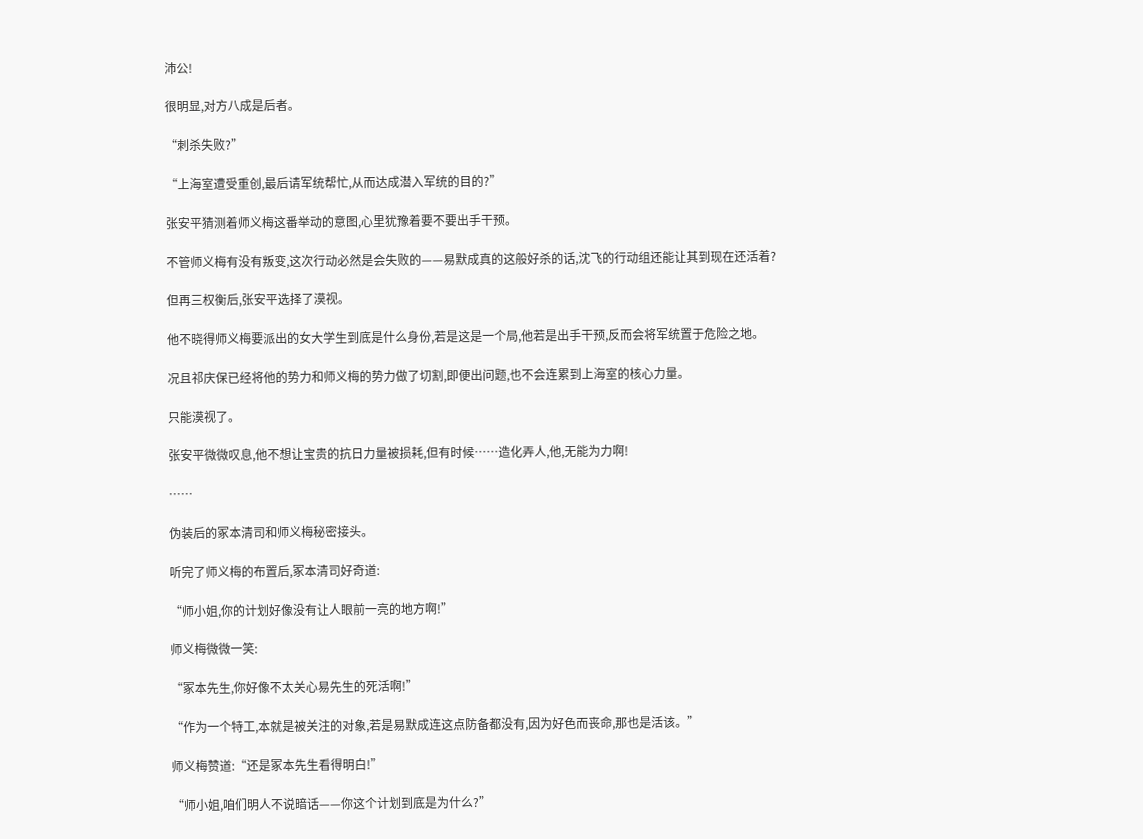沛公!

很明显,对方八成是后者。

“刺杀失败?”

“上海室遭受重创,最后请军统帮忙,从而达成潜入军统的目的?”

张安平猜测着师义梅这番举动的意图,心里犹豫着要不要出手干预。

不管师义梅有没有叛变,这次行动必然是会失败的——易默成真的这般好杀的话,沈飞的行动组还能让其到现在还活着?

但再三权衡后,张安平选择了漠视。

他不晓得师义梅要派出的女大学生到底是什么身份,若是这是一个局,他若是出手干预,反而会将军统置于危险之地。

况且祁庆保已经将他的势力和师义梅的势力做了切割,即便出问题,也不会连累到上海室的核心力量。

只能漠视了。

张安平微微叹息,他不想让宝贵的抗日力量被损耗,但有时候……造化弄人,他,无能为力啊!

……

伪装后的冢本清司和师义梅秘密接头。

听完了师义梅的布置后,冢本清司好奇道:

“师小姐,你的计划好像没有让人眼前一亮的地方啊!”

师义梅微微一笑:

“冢本先生,你好像不太关心易先生的死活啊!”

“作为一个特工,本就是被关注的对象,若是易默成连这点防备都没有,因为好色而丧命,那也是活该。”

师义梅赞道:“还是冢本先生看得明白!”

“师小姐,咱们明人不说暗话——你这个计划到底是为什么?”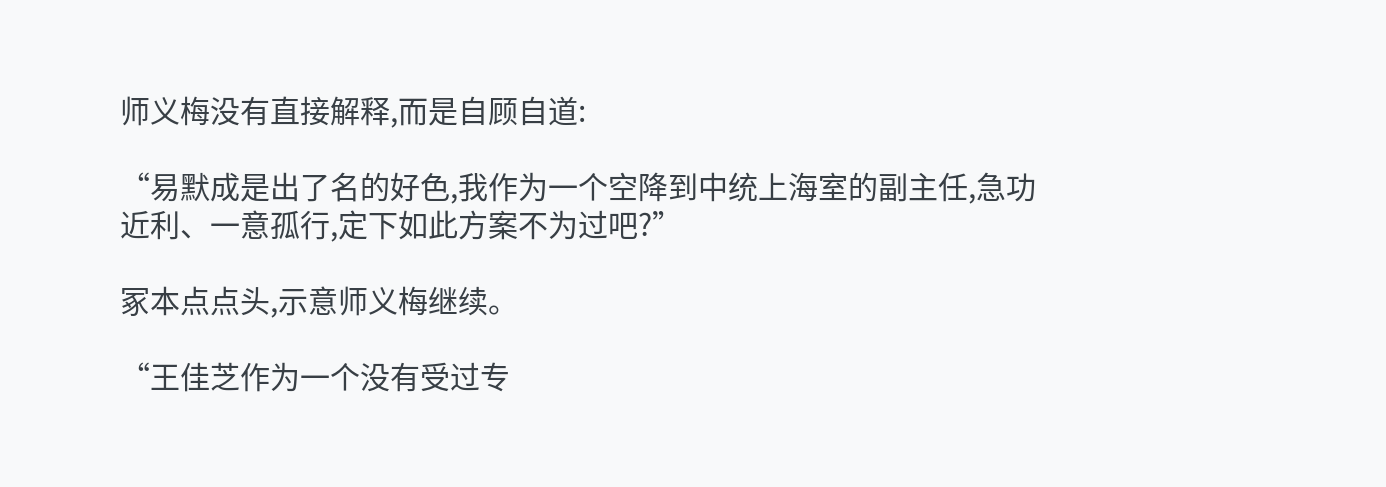师义梅没有直接解释,而是自顾自道:

“易默成是出了名的好色,我作为一个空降到中统上海室的副主任,急功近利、一意孤行,定下如此方案不为过吧?”

冢本点点头,示意师义梅继续。

“王佳芝作为一个没有受过专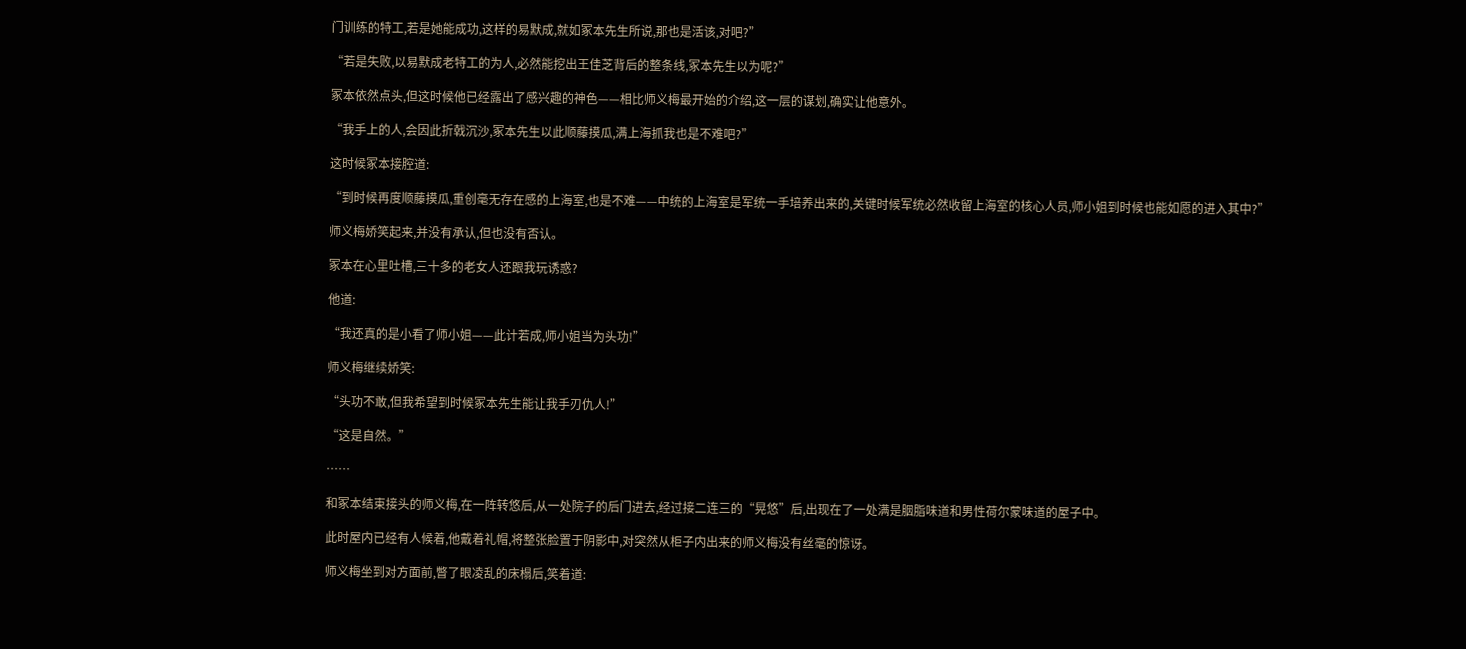门训练的特工,若是她能成功,这样的易默成,就如冢本先生所说,那也是活该,对吧?”

“若是失败,以易默成老特工的为人,必然能挖出王佳芝背后的整条线,冢本先生以为呢?”

冢本依然点头,但这时候他已经露出了感兴趣的神色——相比师义梅最开始的介绍,这一层的谋划,确实让他意外。

“我手上的人,会因此折戟沉沙,冢本先生以此顺藤摸瓜,满上海抓我也是不难吧?”

这时候冢本接腔道:

“到时候再度顺藤摸瓜,重创毫无存在感的上海室,也是不难——中统的上海室是军统一手培养出来的,关键时候军统必然收留上海室的核心人员,师小姐到时候也能如愿的进入其中?”

师义梅娇笑起来,并没有承认,但也没有否认。

冢本在心里吐槽,三十多的老女人还跟我玩诱惑?

他道:

“我还真的是小看了师小姐——此计若成,师小姐当为头功!”

师义梅继续娇笑:

“头功不敢,但我希望到时候冢本先生能让我手刃仇人!”

“这是自然。”

……

和冢本结束接头的师义梅,在一阵转悠后,从一处院子的后门进去,经过接二连三的“晃悠”后,出现在了一处满是胭脂味道和男性荷尔蒙味道的屋子中。

此时屋内已经有人候着,他戴着礼帽,将整张脸置于阴影中,对突然从柜子内出来的师义梅没有丝毫的惊讶。

师义梅坐到对方面前,瞥了眼凌乱的床榻后,笑着道: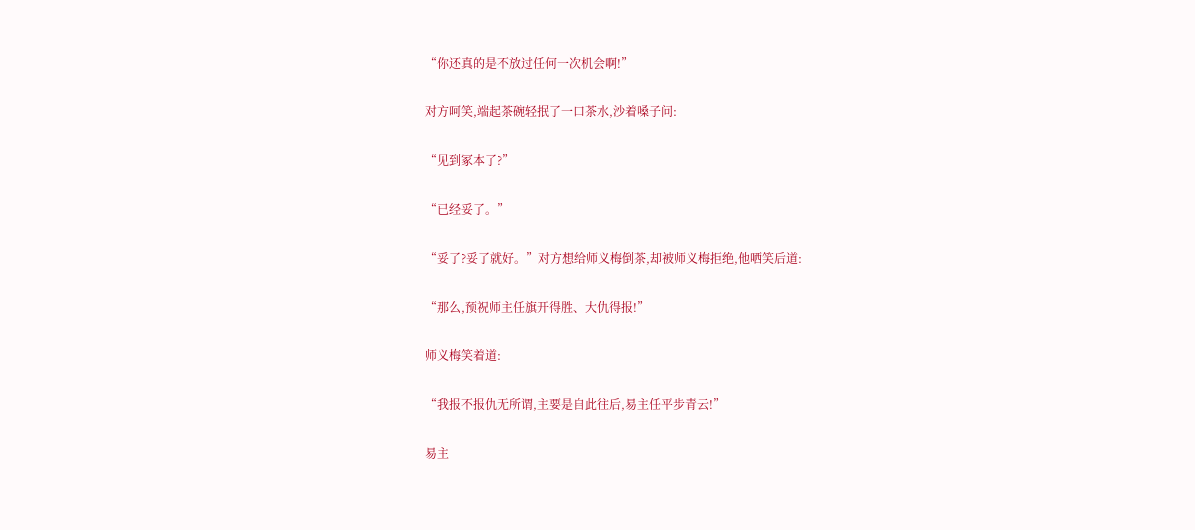“你还真的是不放过任何一次机会啊!”

对方呵笑,端起茶碗轻抿了一口茶水,沙着嗓子问:

“见到冢本了?”

“已经妥了。”

“妥了?妥了就好。”对方想给师义梅倒茶,却被师义梅拒绝,他哂笑后道:

“那么,预祝师主任旗开得胜、大仇得报!”

师义梅笑着道:

“我报不报仇无所谓,主要是自此往后,易主任平步青云!”

易主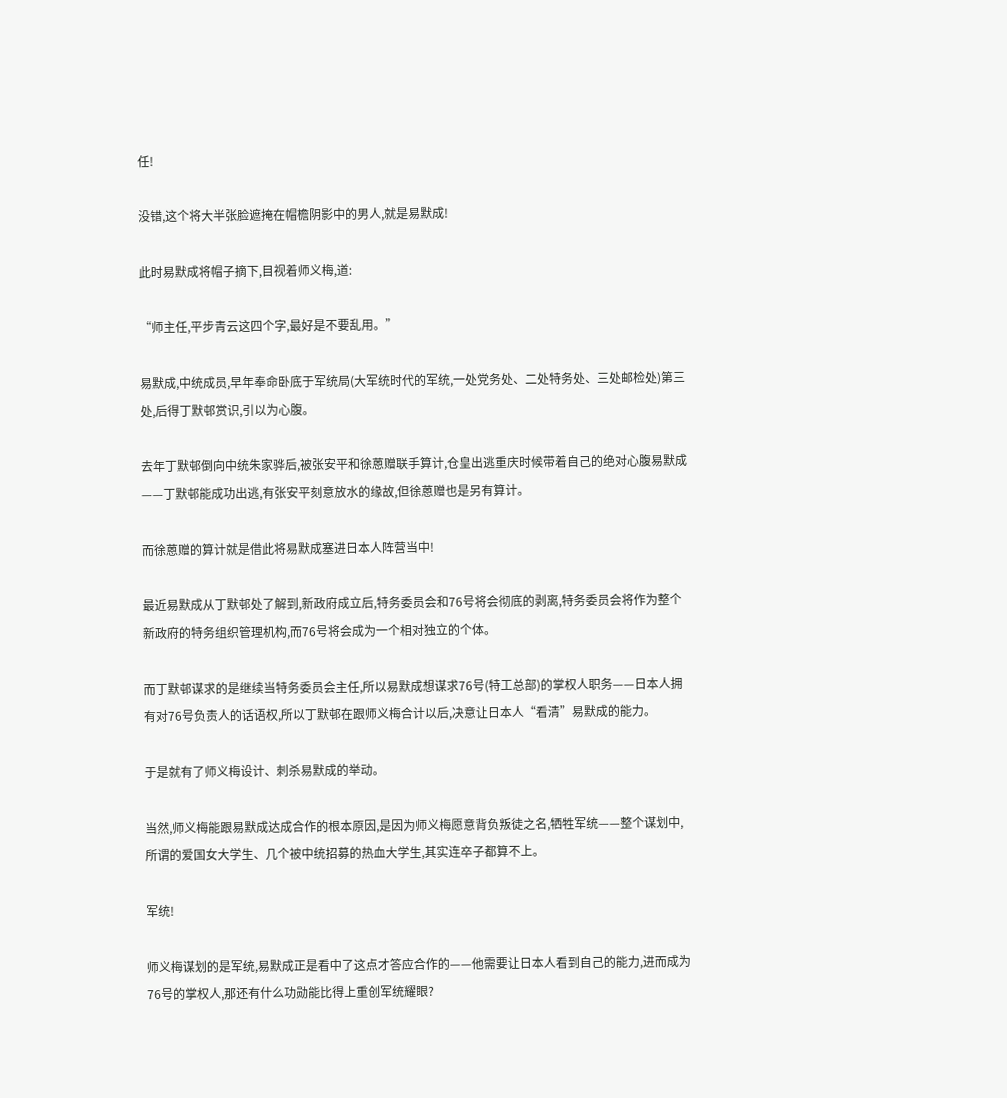任!

没错,这个将大半张脸遮掩在帽檐阴影中的男人,就是易默成!

此时易默成将帽子摘下,目视着师义梅,道:

“师主任,平步青云这四个字,最好是不要乱用。”

易默成,中统成员,早年奉命卧底于军统局(大军统时代的军统,一处党务处、二处特务处、三处邮检处)第三处,后得丁默邨赏识,引以为心腹。

去年丁默邨倒向中统朱家骅后,被张安平和徐蒽赠联手算计,仓皇出逃重庆时候带着自己的绝对心腹易默成——丁默邨能成功出逃,有张安平刻意放水的缘故,但徐蒽赠也是另有算计。

而徐蒽赠的算计就是借此将易默成塞进日本人阵营当中!

最近易默成从丁默邨处了解到,新政府成立后,特务委员会和76号将会彻底的剥离,特务委员会将作为整个新政府的特务组织管理机构,而76号将会成为一个相对独立的个体。

而丁默邨谋求的是继续当特务委员会主任,所以易默成想谋求76号(特工总部)的掌权人职务——日本人拥有对76号负责人的话语权,所以丁默邨在跟师义梅合计以后,决意让日本人“看清”易默成的能力。

于是就有了师义梅设计、刺杀易默成的举动。

当然,师义梅能跟易默成达成合作的根本原因,是因为师义梅愿意背负叛徒之名,牺牲军统——整个谋划中,所谓的爱国女大学生、几个被中统招募的热血大学生,其实连卒子都算不上。

军统!

师义梅谋划的是军统,易默成正是看中了这点才答应合作的——他需要让日本人看到自己的能力,进而成为76号的掌权人,那还有什么功勋能比得上重创军统耀眼?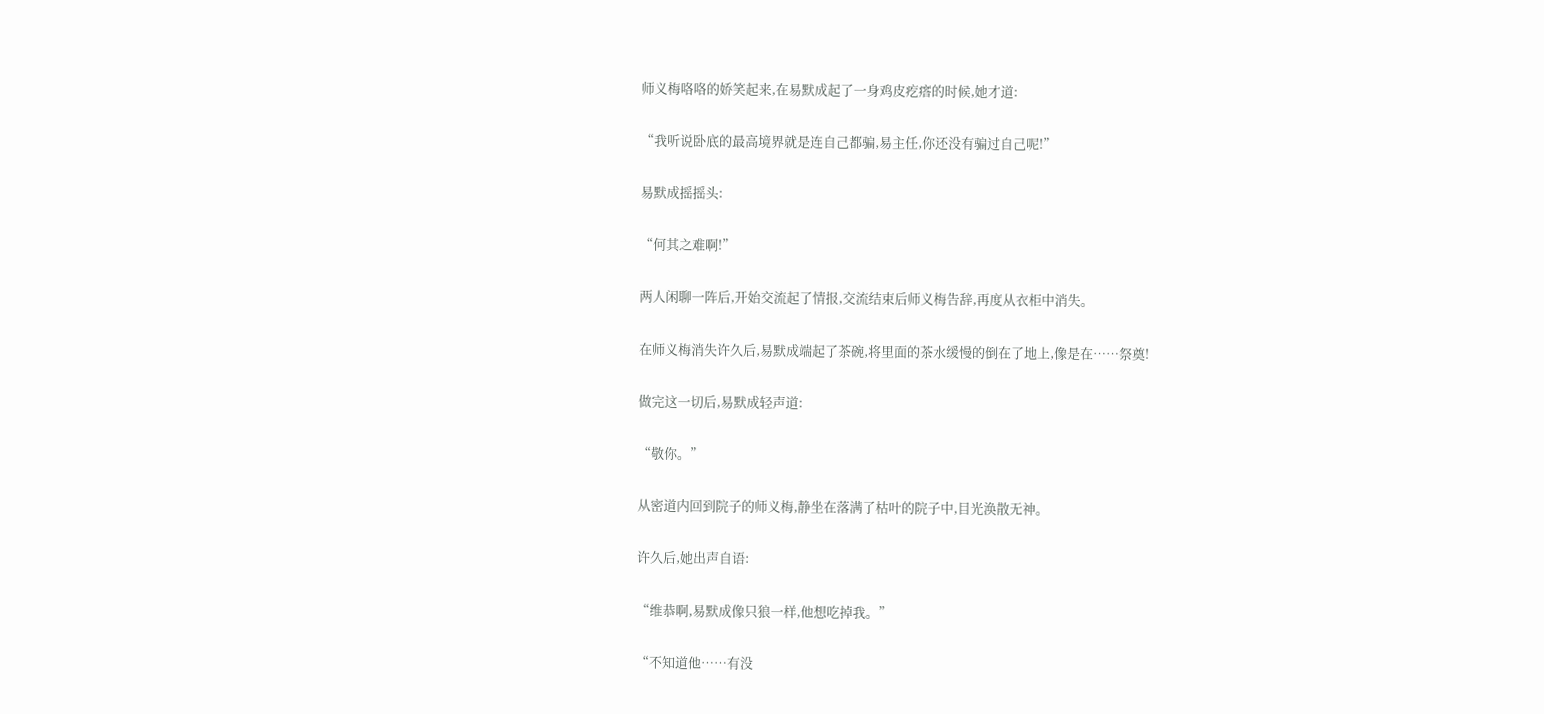师义梅咯咯的娇笑起来,在易默成起了一身鸡皮疙瘩的时候,她才道:

“我听说卧底的最高境界就是连自己都骗,易主任,你还没有骗过自己呢!”

易默成摇摇头:

“何其之难啊!”

两人闲聊一阵后,开始交流起了情报,交流结束后师义梅告辞,再度从衣柜中消失。

在师义梅消失许久后,易默成端起了茶碗,将里面的茶水缓慢的倒在了地上,像是在……祭奠!

做完这一切后,易默成轻声道:

“敬你。”

从密道内回到院子的师义梅,静坐在落满了枯叶的院子中,目光涣散无神。

许久后,她出声自语:

“维恭啊,易默成像只狼一样,他想吃掉我。”

“不知道他……有没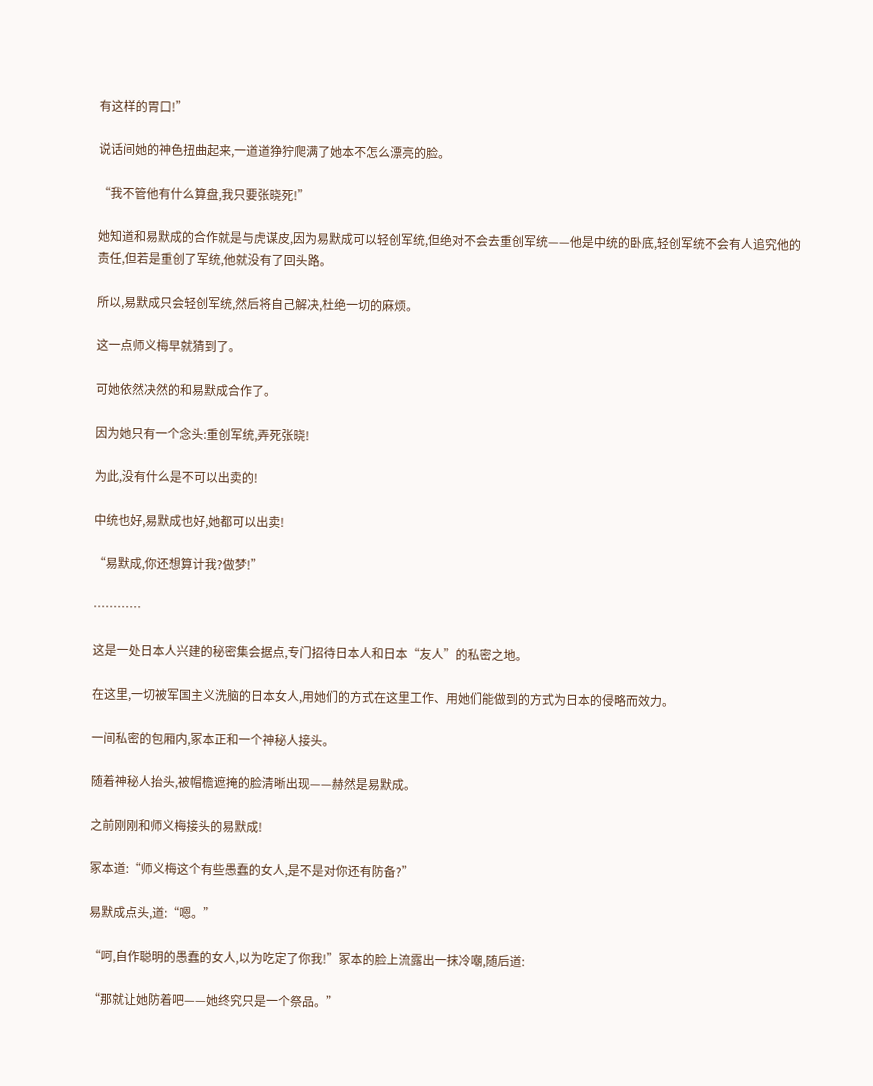有这样的胃口!”

说话间她的神色扭曲起来,一道道狰狞爬满了她本不怎么漂亮的脸。

“我不管他有什么算盘,我只要张晓死!”

她知道和易默成的合作就是与虎谋皮,因为易默成可以轻创军统,但绝对不会去重创军统——他是中统的卧底,轻创军统不会有人追究他的责任,但若是重创了军统,他就没有了回头路。

所以,易默成只会轻创军统,然后将自己解决,杜绝一切的麻烦。

这一点师义梅早就猜到了。

可她依然决然的和易默成合作了。

因为她只有一个念头:重创军统,弄死张晓!

为此,没有什么是不可以出卖的!

中统也好,易默成也好,她都可以出卖!

“易默成,你还想算计我?做梦!”

…………

这是一处日本人兴建的秘密集会据点,专门招待日本人和日本“友人”的私密之地。

在这里,一切被军国主义洗脑的日本女人,用她们的方式在这里工作、用她们能做到的方式为日本的侵略而效力。

一间私密的包厢内,冢本正和一个神秘人接头。

随着神秘人抬头,被帽檐遮掩的脸清晰出现——赫然是易默成。

之前刚刚和师义梅接头的易默成!

冢本道:“师义梅这个有些愚蠢的女人,是不是对你还有防备?”

易默成点头,道:“嗯。”

“呵,自作聪明的愚蠢的女人,以为吃定了你我!”冢本的脸上流露出一抹冷嘲,随后道:

“那就让她防着吧——她终究只是一个祭品。”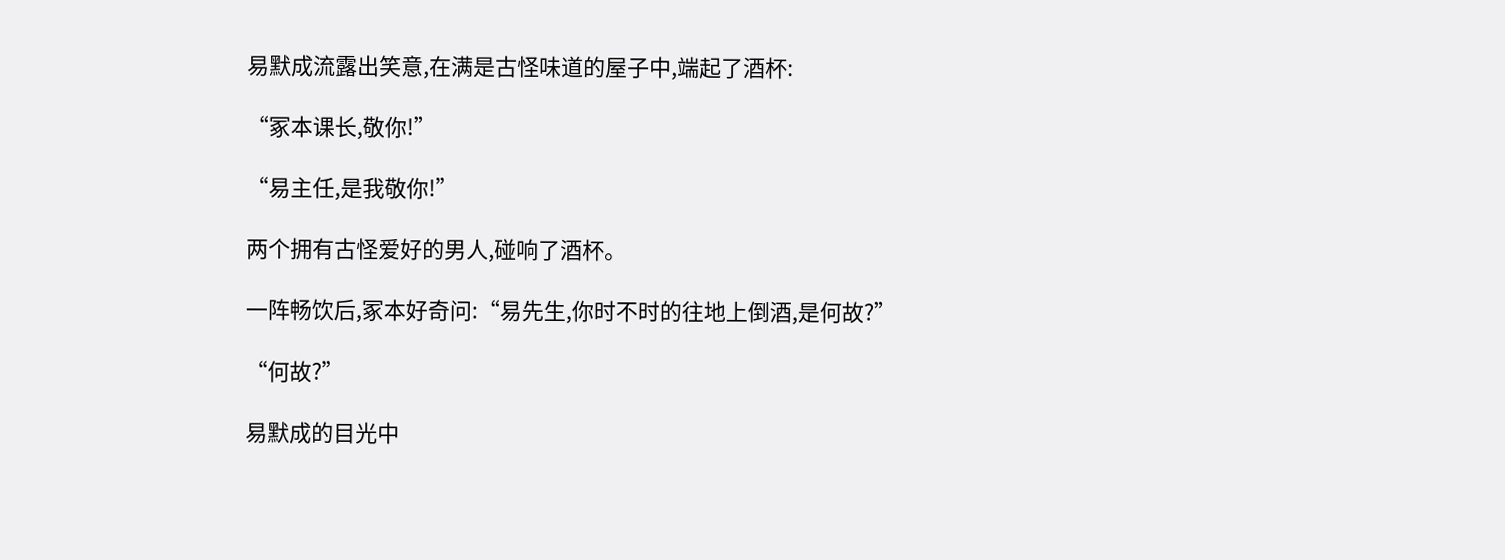易默成流露出笑意,在满是古怪味道的屋子中,端起了酒杯:

“冢本课长,敬你!”

“易主任,是我敬你!”

两个拥有古怪爱好的男人,碰响了酒杯。

一阵畅饮后,冢本好奇问:“易先生,你时不时的往地上倒酒,是何故?”

“何故?”

易默成的目光中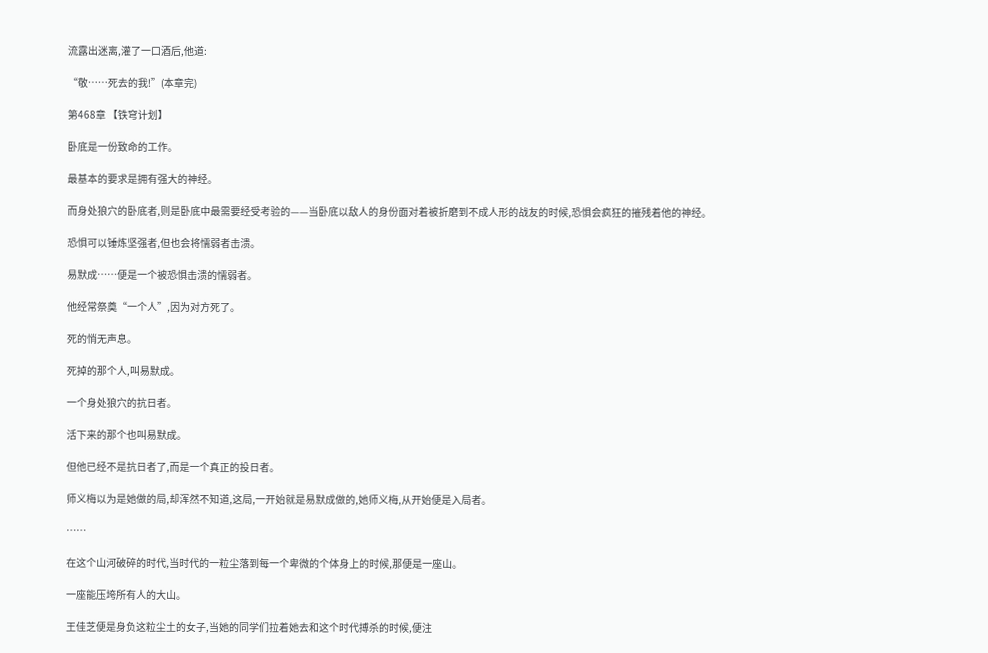流露出迷离,灌了一口酒后,他道:

“敬……死去的我!”(本章完)

第468章 【铁穹计划】

卧底是一份致命的工作。

最基本的要求是拥有强大的神经。

而身处狼穴的卧底者,则是卧底中最需要经受考验的——当卧底以敌人的身份面对着被折磨到不成人形的战友的时候,恐惧会疯狂的摧残着他的神经。

恐惧可以锤炼坚强者,但也会将懦弱者击溃。

易默成……便是一个被恐惧击溃的懦弱者。

他经常祭奠“一个人”,因为对方死了。

死的悄无声息。

死掉的那个人,叫易默成。

一个身处狼穴的抗日者。

活下来的那个也叫易默成。

但他已经不是抗日者了,而是一个真正的投日者。

师义梅以为是她做的局,却浑然不知道,这局,一开始就是易默成做的,她师义梅,从开始便是入局者。

……

在这个山河破碎的时代,当时代的一粒尘落到每一个卑微的个体身上的时候,那便是一座山。

一座能压垮所有人的大山。

王佳芝便是身负这粒尘土的女子,当她的同学们拉着她去和这个时代搏杀的时候,便注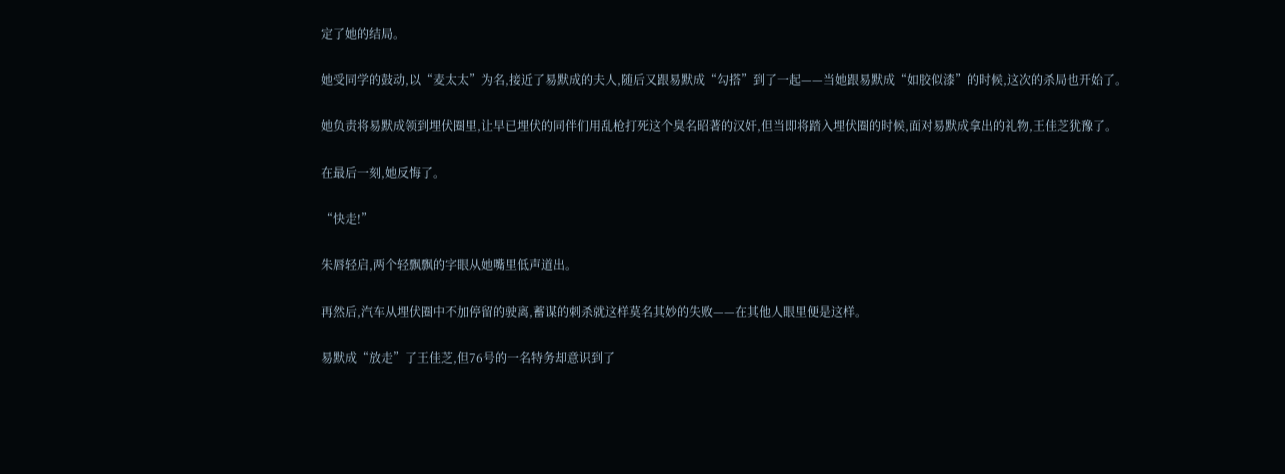定了她的结局。

她受同学的鼓动,以“麦太太”为名,接近了易默成的夫人,随后又跟易默成“勾搭”到了一起——当她跟易默成“如胶似漆”的时候,这次的杀局也开始了。

她负责将易默成领到埋伏圈里,让早已埋伏的同伴们用乱枪打死这个臭名昭著的汉奸,但当即将踏入埋伏圈的时候,面对易默成拿出的礼物,王佳芝犹豫了。

在最后一刻,她反悔了。

“快走!”

朱唇轻启,两个轻飘飘的字眼从她嘴里低声道出。

再然后,汽车从埋伏圈中不加停留的驶离,蓄谋的刺杀就这样莫名其妙的失败——在其他人眼里便是这样。

易默成“放走”了王佳芝,但76号的一名特务却意识到了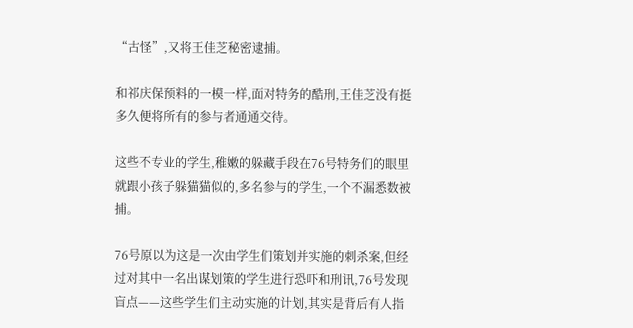“古怪”,又将王佳芝秘密逮捕。

和祁庆保预料的一模一样,面对特务的酷刑,王佳芝没有挺多久便将所有的参与者通通交待。

这些不专业的学生,稚嫩的躲藏手段在76号特务们的眼里就跟小孩子躲猫猫似的,多名参与的学生,一个不漏悉数被捕。

76号原以为这是一次由学生们策划并实施的刺杀案,但经过对其中一名出谋划策的学生进行恐吓和刑讯,76号发现盲点——这些学生们主动实施的计划,其实是背后有人指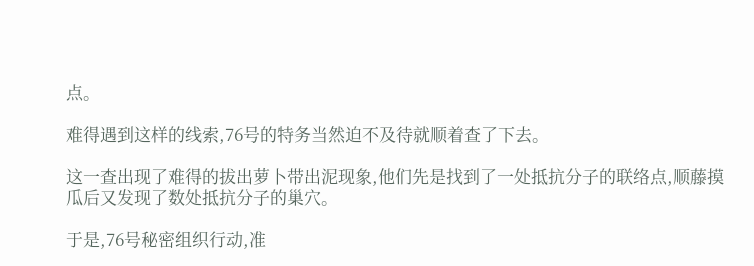点。

难得遇到这样的线索,76号的特务当然迫不及待就顺着查了下去。

这一查出现了难得的拔出萝卜带出泥现象,他们先是找到了一处抵抗分子的联络点,顺藤摸瓜后又发现了数处抵抗分子的巢穴。

于是,76号秘密组织行动,准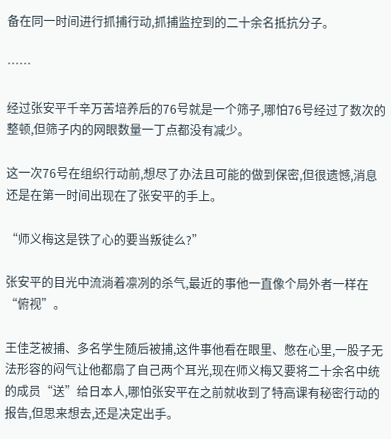备在同一时间进行抓捕行动,抓捕监控到的二十余名抵抗分子。

……

经过张安平千辛万苦培养后的76号就是一个筛子,哪怕76号经过了数次的整顿,但筛子内的网眼数量一丁点都没有减少。

这一次76号在组织行动前,想尽了办法且可能的做到保密,但很遗憾,消息还是在第一时间出现在了张安平的手上。

“师义梅这是铁了心的要当叛徒么?”

张安平的目光中流淌着凛冽的杀气,最近的事他一直像个局外者一样在“俯视”。

王佳芝被捕、多名学生随后被捕,这件事他看在眼里、憋在心里,一股子无法形容的闷气让他都扇了自己两个耳光,现在师义梅又要将二十余名中统的成员“送”给日本人,哪怕张安平在之前就收到了特高课有秘密行动的报告,但思来想去,还是决定出手。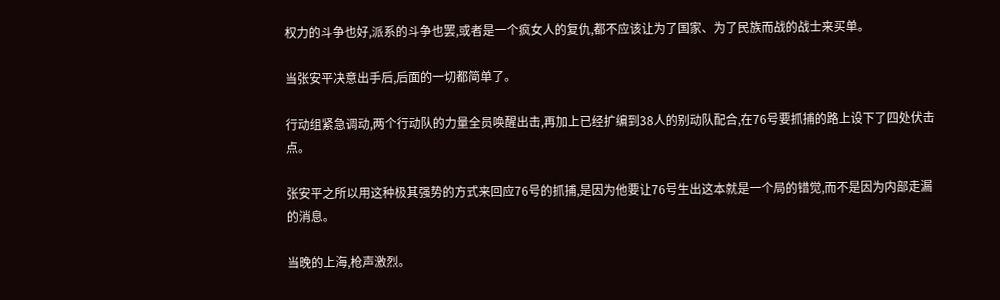权力的斗争也好,派系的斗争也罢,或者是一个疯女人的复仇,都不应该让为了国家、为了民族而战的战士来买单。

当张安平决意出手后,后面的一切都简单了。

行动组紧急调动,两个行动队的力量全员唤醒出击,再加上已经扩编到38人的别动队配合,在76号要抓捕的路上设下了四处伏击点。

张安平之所以用这种极其强势的方式来回应76号的抓捕,是因为他要让76号生出这本就是一个局的错觉,而不是因为内部走漏的消息。

当晚的上海,枪声激烈。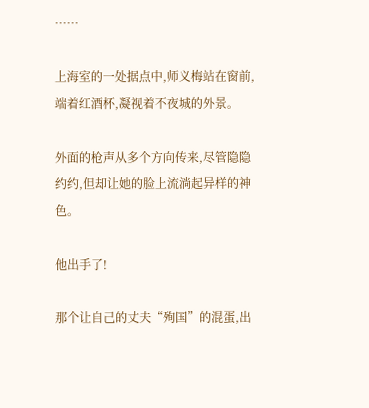……

上海室的一处据点中,师义梅站在窗前,端着红酒杯,凝视着不夜城的外景。

外面的枪声从多个方向传来,尽管隐隐约约,但却让她的脸上流淌起异样的神色。

他出手了!

那个让自己的丈夫“殉国”的混蛋,出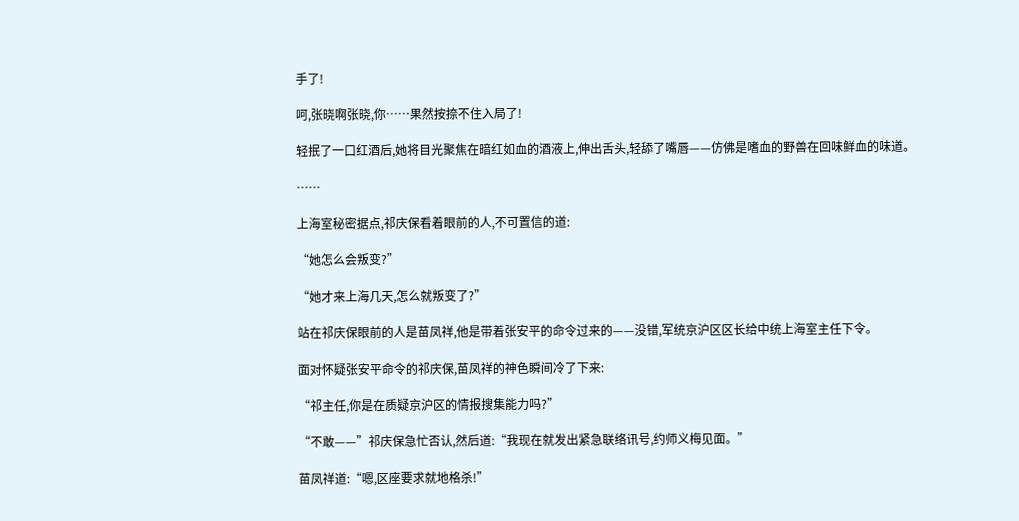手了!

呵,张晓啊张晓,你……果然按捺不住入局了!

轻抿了一口红酒后,她将目光聚焦在暗红如血的酒液上,伸出舌头,轻舔了嘴唇——仿佛是嗜血的野兽在回味鲜血的味道。

……

上海室秘密据点,祁庆保看着眼前的人,不可置信的道:

“她怎么会叛变?”

“她才来上海几天,怎么就叛变了?”

站在祁庆保眼前的人是苗凤祥,他是带着张安平的命令过来的——没错,军统京沪区区长给中统上海室主任下令。

面对怀疑张安平命令的祁庆保,苗凤祥的神色瞬间冷了下来:

“祁主任,你是在质疑京沪区的情报搜集能力吗?”

“不敢——”祁庆保急忙否认,然后道:“我现在就发出紧急联络讯号,约师义梅见面。”

苗凤祥道:“嗯,区座要求就地格杀!”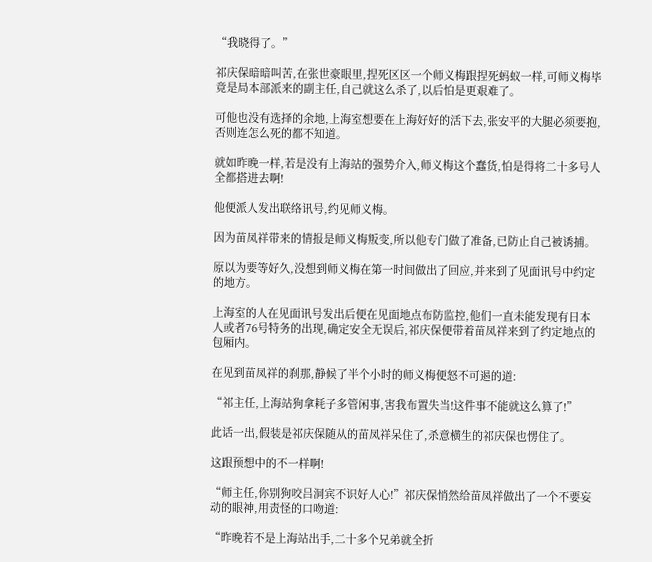“我晓得了。”

祁庆保暗暗叫苦,在张世豪眼里,捏死区区一个师义梅跟捏死蚂蚁一样,可师义梅毕竟是局本部派来的副主任,自己就这么杀了,以后怕是更艰难了。

可他也没有选择的余地,上海室想要在上海好好的活下去,张安平的大腿必须要抱,否则连怎么死的都不知道。

就如昨晚一样,若是没有上海站的强势介入,师义梅这个蠢货,怕是得将二十多号人全都搭进去啊!

他便派人发出联络讯号,约见师义梅。

因为苗凤祥带来的情报是师义梅叛变,所以他专门做了准备,已防止自己被诱捕。

原以为要等好久,没想到师义梅在第一时间做出了回应,并来到了见面讯号中约定的地方。

上海室的人在见面讯号发出后便在见面地点布防监控,他们一直未能发现有日本人或者76号特务的出现,确定安全无误后,祁庆保便带着苗凤祥来到了约定地点的包厢内。

在见到苗凤祥的刹那,静候了半个小时的师义梅便怒不可遏的道:

“祁主任,上海站狗拿耗子多管闲事,害我布置失当!这件事不能就这么算了!”

此话一出,假装是祁庆保随从的苗凤祥呆住了,杀意横生的祁庆保也愣住了。

这跟预想中的不一样啊!

“师主任,你别狗咬吕洞宾不识好人心!”祁庆保悄然给苗凤祥做出了一个不要妄动的眼神,用责怪的口吻道:

“昨晚若不是上海站出手,二十多个兄弟就全折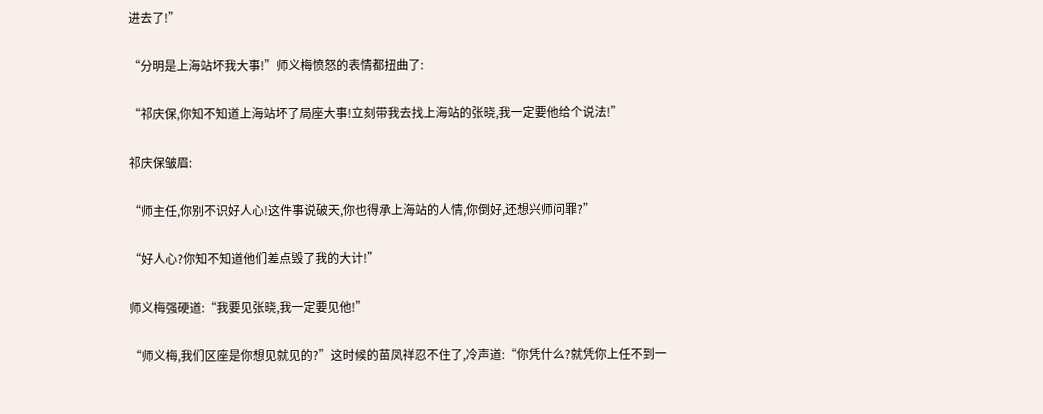进去了!”

“分明是上海站坏我大事!”师义梅愤怒的表情都扭曲了:

“祁庆保,你知不知道上海站坏了局座大事!立刻带我去找上海站的张晓,我一定要他给个说法!”

祁庆保皱眉:

“师主任,你别不识好人心!这件事说破天,你也得承上海站的人情,你倒好,还想兴师问罪?”

“好人心?你知不知道他们差点毁了我的大计!”

师义梅强硬道:“我要见张晓,我一定要见他!”

“师义梅,我们区座是你想见就见的?”这时候的苗凤祥忍不住了,冷声道:“你凭什么?就凭你上任不到一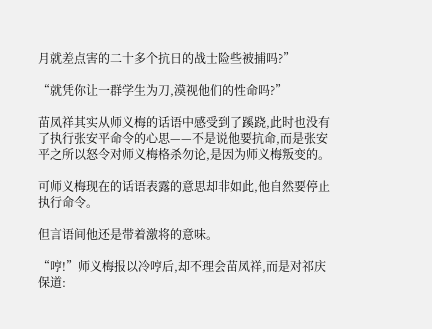月就差点害的二十多个抗日的战士险些被捕吗?”

“就凭你让一群学生为刀,漠视他们的性命吗?”

苗凤祥其实从师义梅的话语中感受到了蹊跷,此时也没有了执行张安平命令的心思——不是说他要抗命,而是张安平之所以怒令对师义梅格杀勿论,是因为师义梅叛变的。

可师义梅现在的话语表露的意思却非如此,他自然要停止执行命令。

但言语间他还是带着激将的意味。

“哼!”师义梅报以冷哼后,却不理会苗凤祥,而是对祁庆保道: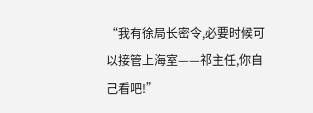“我有徐局长密令,必要时候可以接管上海室——祁主任,你自己看吧!”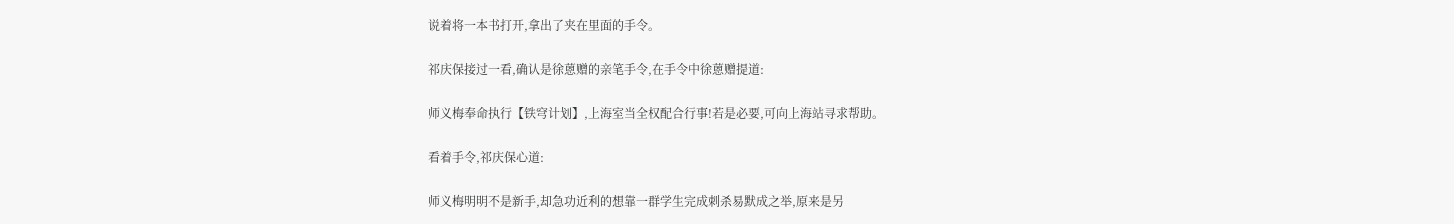说着将一本书打开,拿出了夹在里面的手令。

祁庆保接过一看,确认是徐蒽赠的亲笔手令,在手令中徐蒽赠提道:

师义梅奉命执行【铁穹计划】,上海室当全权配合行事!若是必要,可向上海站寻求帮助。

看着手令,祁庆保心道:

师义梅明明不是新手,却急功近利的想靠一群学生完成刺杀易默成之举,原来是另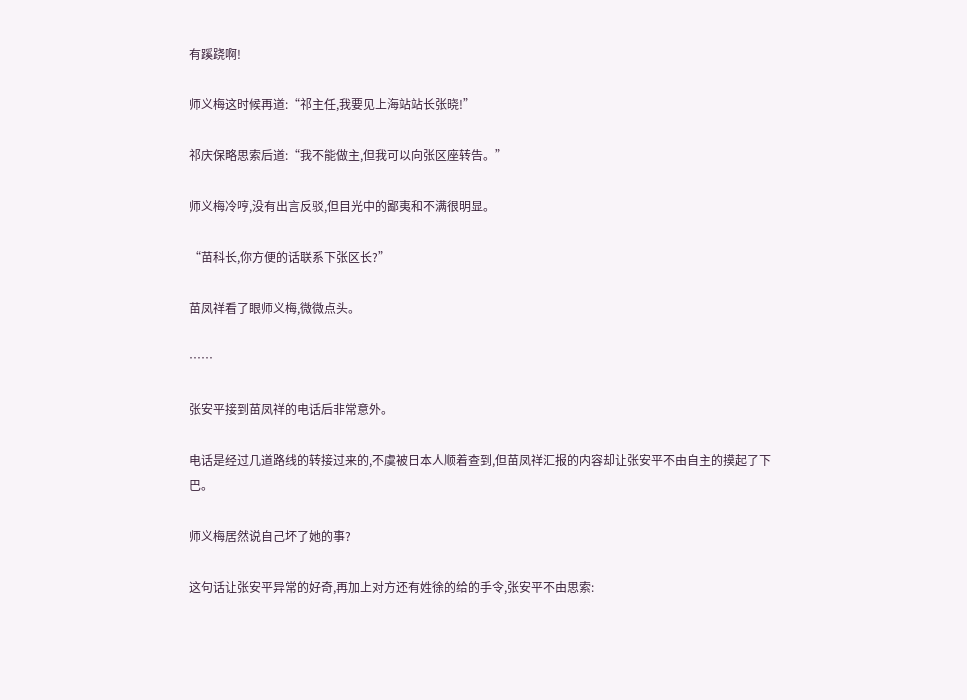有蹊跷啊!

师义梅这时候再道:“祁主任,我要见上海站站长张晓!”

祁庆保略思索后道:“我不能做主,但我可以向张区座转告。”

师义梅冷哼,没有出言反驳,但目光中的鄙夷和不满很明显。

“苗科长,你方便的话联系下张区长?”

苗凤祥看了眼师义梅,微微点头。

……

张安平接到苗凤祥的电话后非常意外。

电话是经过几道路线的转接过来的,不虞被日本人顺着查到,但苗凤祥汇报的内容却让张安平不由自主的摸起了下巴。

师义梅居然说自己坏了她的事?

这句话让张安平异常的好奇,再加上对方还有姓徐的给的手令,张安平不由思索: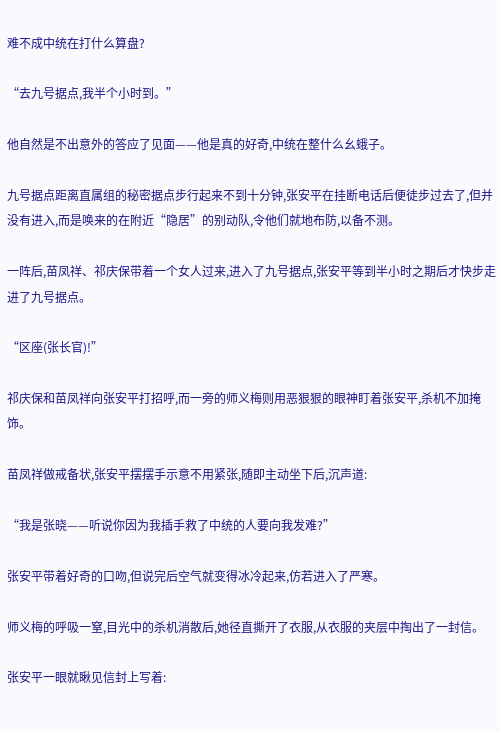难不成中统在打什么算盘?

“去九号据点,我半个小时到。”

他自然是不出意外的答应了见面——他是真的好奇,中统在整什么幺蛾子。

九号据点距离直属组的秘密据点步行起来不到十分钟,张安平在挂断电话后便徒步过去了,但并没有进入,而是唤来的在附近“隐居”的别动队,令他们就地布防,以备不测。

一阵后,苗凤祥、祁庆保带着一个女人过来,进入了九号据点,张安平等到半小时之期后才快步走进了九号据点。

“区座(张长官)!”

祁庆保和苗凤祥向张安平打招呼,而一旁的师义梅则用恶狠狠的眼神盯着张安平,杀机不加掩饰。

苗凤祥做戒备状,张安平摆摆手示意不用紧张,随即主动坐下后,沉声道:

“我是张晓——听说你因为我插手救了中统的人要向我发难?”

张安平带着好奇的口吻,但说完后空气就变得冰冷起来,仿若进入了严寒。

师义梅的呼吸一窒,目光中的杀机消散后,她径直撕开了衣服,从衣服的夹层中掏出了一封信。

张安平一眼就瞅见信封上写着: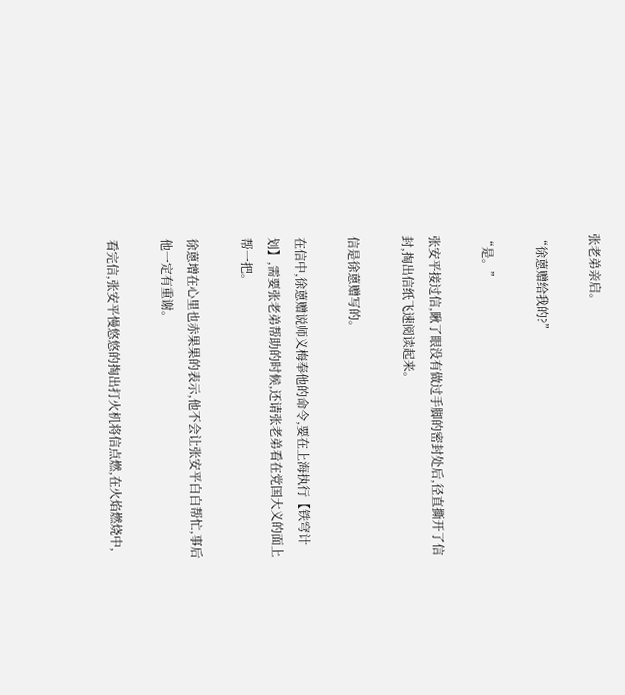张老弟亲启。

“徐蒽赠给我的?”

“是。”

张安平接过信,瞅了眼没有做过手脚的密封处后,径直撕开了信封,掏出信纸飞速阅读起来。

信是徐蒽赠写的。

在信中,徐蒽赠说师义梅奉他的命令,要在上海执行【铁穹计划】,需要张老弟帮助的时候,还请张老弟看在党国大义的面上帮一把。

徐蒽增在心里也赤果果的表示,他不会让张安平白白帮忙,事后他一定有重谢。

看完信,张安平慢悠悠的掏出打火机将信点燃,在火焰燃烧中,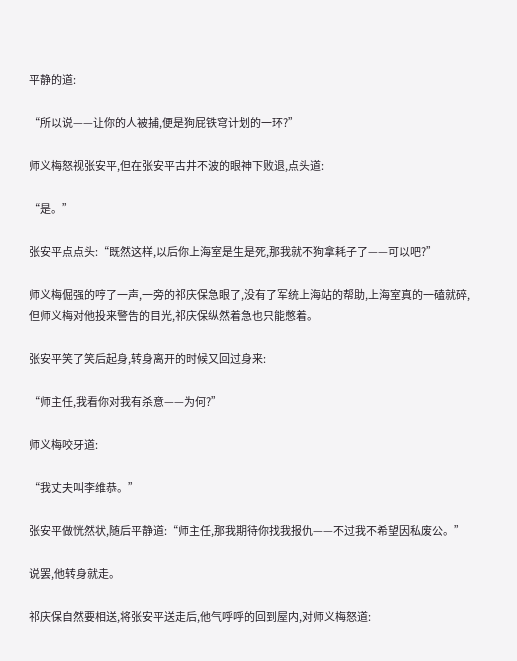平静的道:

“所以说——让你的人被捕,便是狗屁铁穹计划的一环?”

师义梅怒视张安平,但在张安平古井不波的眼神下败退,点头道:

“是。”

张安平点点头:“既然这样,以后你上海室是生是死,那我就不狗拿耗子了——可以吧?”

师义梅倔强的哼了一声,一旁的祁庆保急眼了,没有了军统上海站的帮助,上海室真的一磕就碎,但师义梅对他投来警告的目光,祁庆保纵然着急也只能憋着。

张安平笑了笑后起身,转身离开的时候又回过身来:

“师主任,我看你对我有杀意——为何?”

师义梅咬牙道:

“我丈夫叫李维恭。”

张安平做恍然状,随后平静道:“师主任,那我期待你找我报仇——不过我不希望因私废公。”

说罢,他转身就走。

祁庆保自然要相送,将张安平送走后,他气呼呼的回到屋内,对师义梅怒道: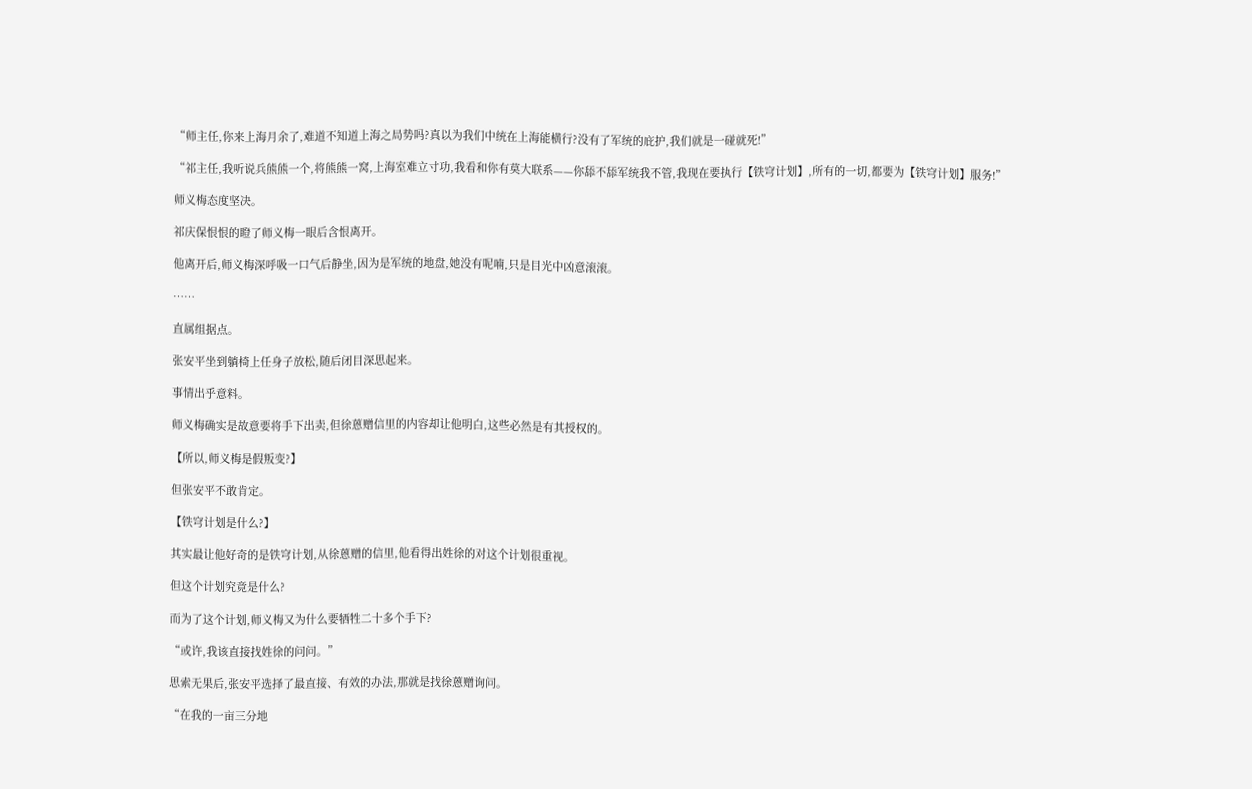“师主任,你来上海月余了,难道不知道上海之局势吗?真以为我们中统在上海能横行?没有了军统的庇护,我们就是一碰就死!”

“祁主任,我听说兵熊熊一个,将熊熊一窝,上海室难立寸功,我看和你有莫大联系——你舔不舔军统我不管,我现在要执行【铁穹计划】,所有的一切,都要为【铁穹计划】服务!”

师义梅态度坚决。

祁庆保恨恨的瞪了师义梅一眼后含恨离开。

他离开后,师义梅深呼吸一口气后静坐,因为是军统的地盘,她没有呢喃,只是目光中凶意滚滚。

……

直属组据点。

张安平坐到躺椅上任身子放松,随后闭目深思起来。

事情出乎意料。

师义梅确实是故意要将手下出卖,但徐蒽赠信里的内容却让他明白,这些必然是有其授权的。

【所以,师义梅是假叛变?】

但张安平不敢肯定。

【铁穹计划是什么?】

其实最让他好奇的是铁穹计划,从徐蒽赠的信里,他看得出姓徐的对这个计划很重视。

但这个计划究竟是什么?

而为了这个计划,师义梅又为什么要牺牲二十多个手下?

“或许,我该直接找姓徐的问问。”

思索无果后,张安平选择了最直接、有效的办法,那就是找徐蒽赠询问。

“在我的一亩三分地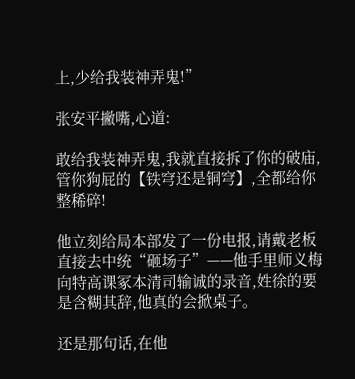上,少给我装神弄鬼!”

张安平撇嘴,心道:

敢给我装神弄鬼,我就直接拆了你的破庙,管你狗屁的【铁穹还是铜穹】,全都给你整稀碎!

他立刻给局本部发了一份电报,请戴老板直接去中统“砸场子”——他手里师义梅向特高课冢本清司输诚的录音,姓徐的要是含糊其辞,他真的会掀桌子。

还是那句话,在他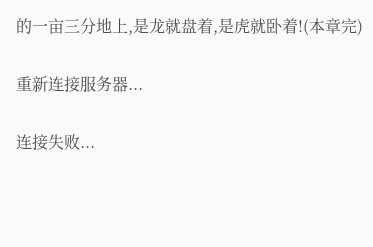的一亩三分地上,是龙就盘着,是虎就卧着!(本章完)

重新连接服务器...

连接失败...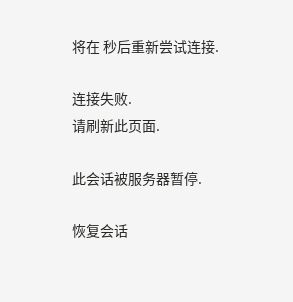将在 秒后重新尝试连接.

连接失败.
请刷新此页面.

此会话被服务器暂停.

恢复会话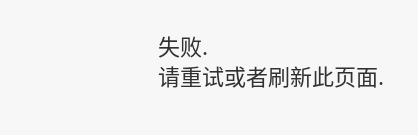失败.
请重试或者刷新此页面.